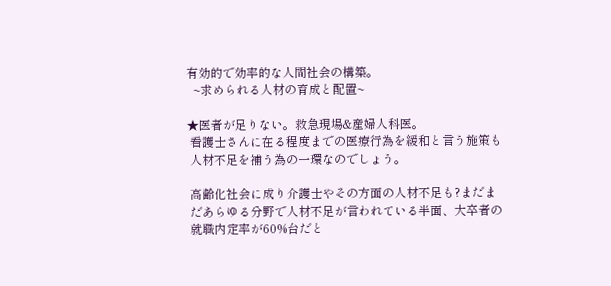有効的で効率的な人間社会の構築。
  ~求められる人材の育成と配置~

★医者が足りない。救急現場&産婦人科医。
 看護士さんに在る程度までの医療行為を緩和と言う施策も
 人材不足を補う為の一環なのでしょう。

 高齢化社会に成り介護士やその方面の人材不足も?まだま
 だあらゆる分野で人材不足が言われている半面、大卒者の
 就職内定率が60%台だと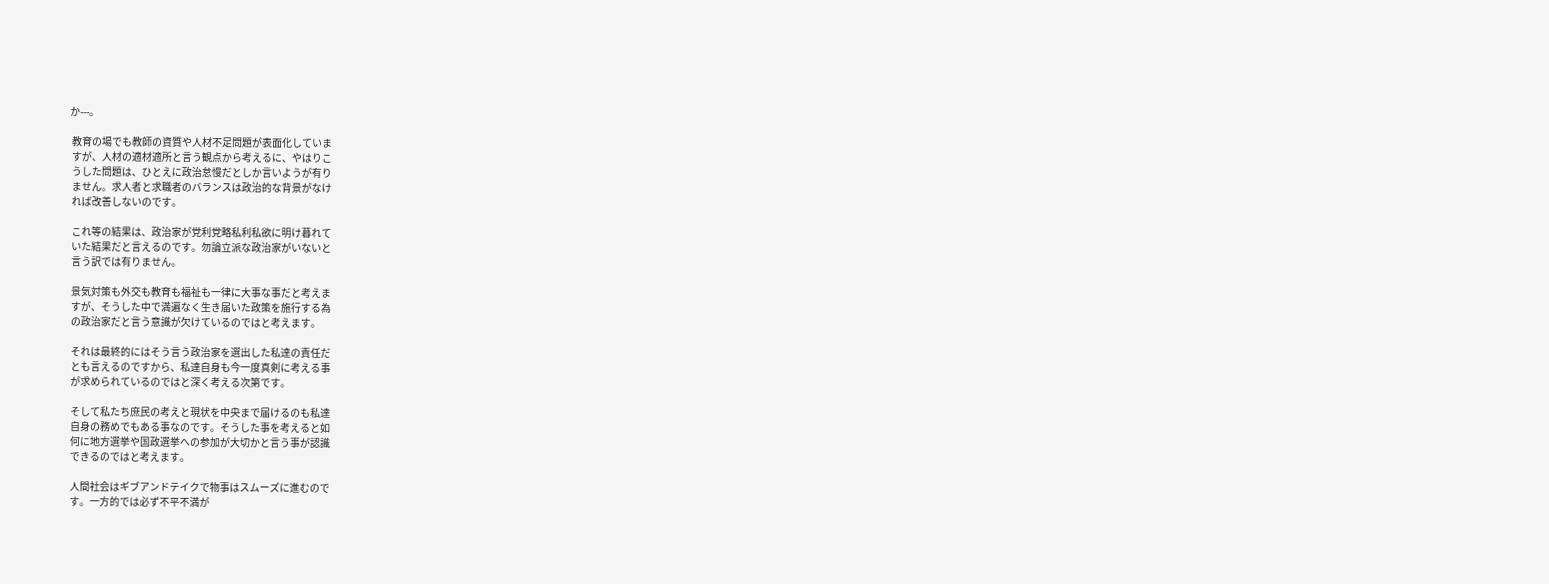か---。

 教育の場でも教師の資質や人材不足問題が表面化していま
 すが、人材の適材適所と言う観点から考えるに、やはりこ
 うした問題は、ひとえに政治怠慢だとしか言いようが有り
 ません。求人者と求職者のバランスは政治的な背景がなけ
 れば改善しないのです。

 これ等の結果は、政治家が党利党略私利私欲に明け暮れて
 いた結果だと言えるのです。勿論立派な政治家がいないと
 言う訳では有りません。

 景気対策も外交も教育も福祉も一律に大事な事だと考えま
 すが、そうした中で満遍なく生き届いた政策を施行する為
 の政治家だと言う意識が欠けているのではと考えます。

 それは最終的にはそう言う政治家を選出した私達の責任だ
 とも言えるのですから、私達自身も今一度真剣に考える事
 が求められているのではと深く考える次第です。

 そして私たち庶民の考えと現状を中央まで届けるのも私達
 自身の務めでもある事なのです。そうした事を考えると如
 何に地方選挙や国政選挙への参加が大切かと言う事が認識
 できるのではと考えます。

 人間社会はギブアンドテイクで物事はスムーズに進むので
 す。一方的では必ず不平不満が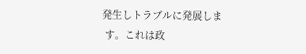発生しトラブルに発展しま
 す。これは政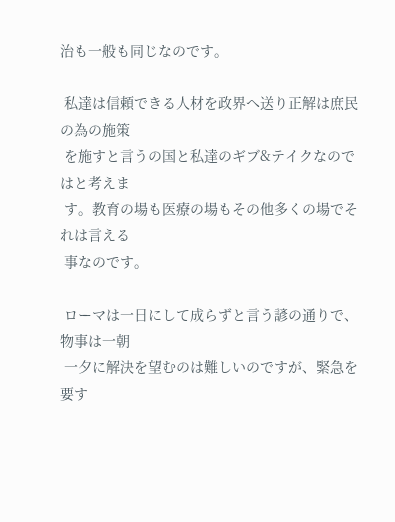治も一般も同じなのです。

 私達は信頼できる人材を政界へ送り正解は庶民の為の施策
 を施すと言うの国と私達のギブ&テイクなのではと考えま
 す。教育の場も医療の場もその他多くの場でそれは言える
 事なのです。

 ローマは一日にして成らずと言う諺の通りで、物事は一朝
 一夕に解決を望むのは難しいのですが、緊急を要す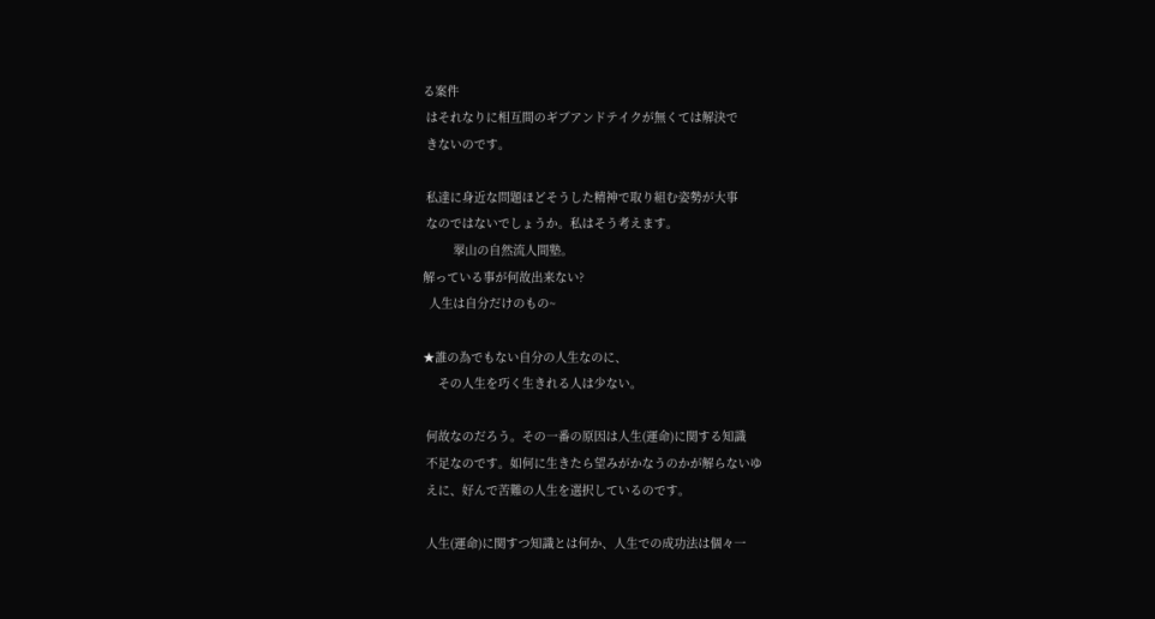る案件
 はそれなりに相互間のギブアンドテイクが無くては解決で
 きないのです。

 私達に身近な問題ほどそうした精神で取り組む姿勢が大事
 なのではないでしょうか。私はそう考えます。
          翠山の自然流人間塾。
解っている事が何故出来ない?
  人生は自分だけのもの~

★誰の為でもない自分の人生なのに、
     その人生を巧く生きれる人は少ない。

 何故なのだろう。その一番の原因は人生(運命)に関する知識
 不足なのです。如何に生きたら望みがかなうのかが解らないゆ
 えに、好んで苦難の人生を選択しているのです。

 人生(運命)に関すつ知識とは何か、人生での成功法は個々一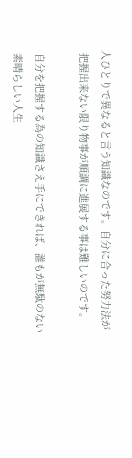人ひとりで異なると言う知識なのです。自分に合った努力法が
 把握出来ない限り物事が順調に進展する事は難しいのです。

 自分を把握する為の知識さえ手にできれば、誰もが無駄のない
 素晴らしい人生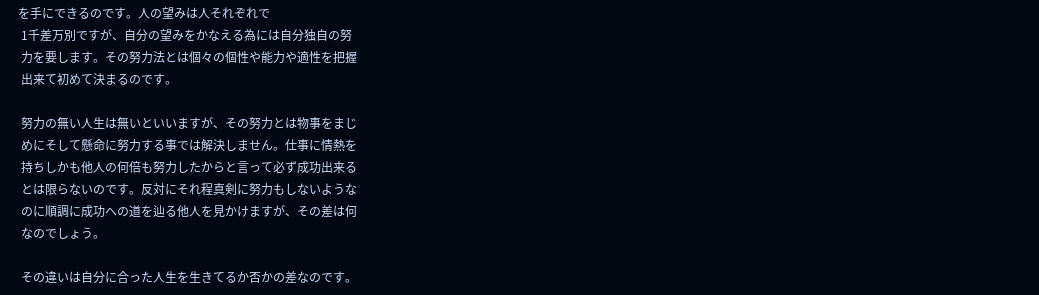を手にできるのです。人の望みは人それぞれで
 1千差万別ですが、自分の望みをかなえる為には自分独自の努
 力を要します。その努力法とは個々の個性や能力や適性を把握
 出来て初めて決まるのです。

 努力の無い人生は無いといいますが、その努力とは物事をまじ
 めにそして懸命に努力する事では解決しません。仕事に情熱を
 持ちしかも他人の何倍も努力したからと言って必ず成功出来る
 とは限らないのです。反対にそれ程真剣に努力もしないような
 のに順調に成功への道を辿る他人を見かけますが、その差は何
 なのでしょう。

 その違いは自分に合った人生を生きてるか否かの差なのです。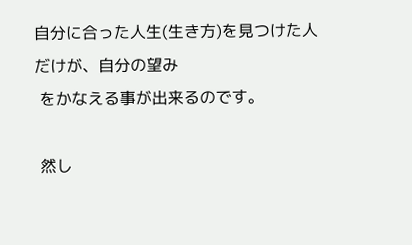自分に合った人生(生き方)を見つけた人だけが、自分の望み
 をかなえる事が出来るのです。

 然し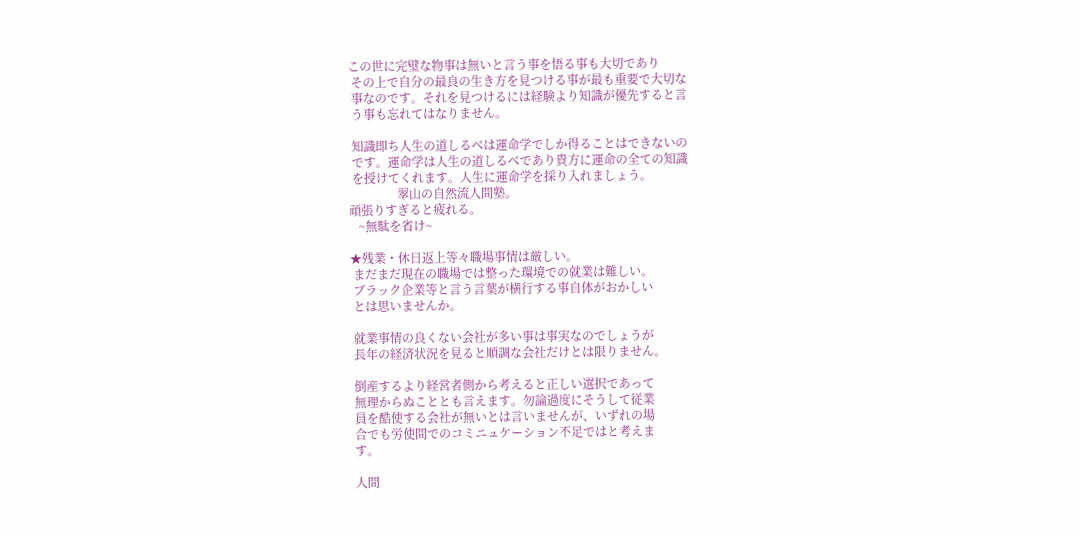この世に完璧な物事は無いと言う事を悟る事も大切であり
 その上で自分の最良の生き方を見つける事が最も重要で大切な
 事なのです。それを見つけるには経験より知識が優先すると言
 う事も忘れてはなりません。

 知識即ち人生の道しるべは運命学でしか得ることはできないの
 です。運命学は人生の道しるべであり貴方に運命の全ての知識
 を授けてくれます。人生に運命学を採り入れましょう。
                翠山の自然流人間塾。
頑張りすぎると疲れる。
   ~無駄を省け~

★残業・休日返上等々職場事情は厳しい。
 まだまだ現在の職場では整った環境での就業は難しい。
 ブラック企業等と言う言葉が横行する事自体がおかしい
 とは思いませんか。

 就業事情の良くない会社が多い事は事実なのでしょうが
 長年の経済状況を見ると順調な会社だけとは限りません。

 倒産するより経営者側から考えると正しい選択であって
 無理からぬこととも言えます。勿論過度にそうして従業
 員を酷使する会社が無いとは言いませんが、いずれの場
 合でも労使間でのコミニュケーション不足ではと考えま
 す。

 人間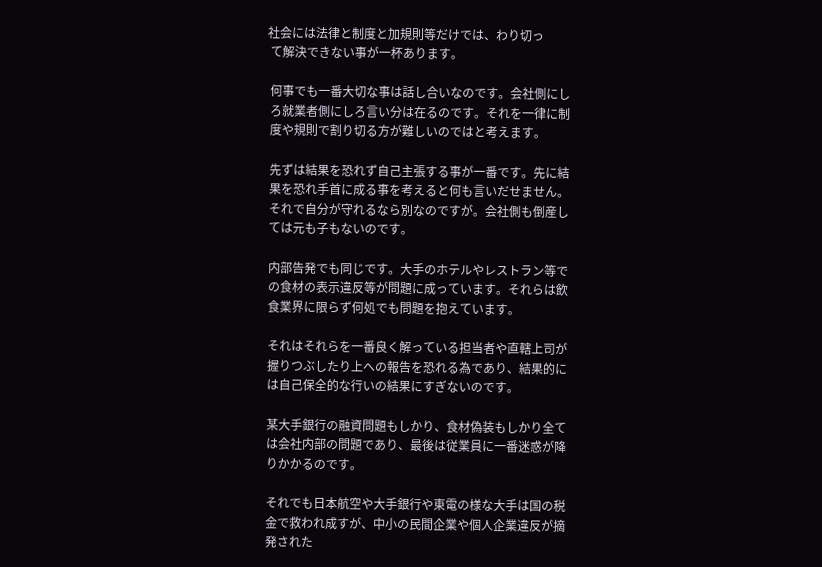社会には法律と制度と加規則等だけでは、わり切っ
 て解決できない事が一杯あります。

 何事でも一番大切な事は話し合いなのです。会社側にし
 ろ就業者側にしろ言い分は在るのです。それを一律に制
 度や規則で割り切る方が難しいのではと考えます。

 先ずは結果を恐れず自己主張する事が一番です。先に結
 果を恐れ手首に成る事を考えると何も言いだせません。
 それで自分が守れるなら別なのですが。会社側も倒産し
 ては元も子もないのです。

 内部告発でも同じです。大手のホテルやレストラン等で
 の食材の表示違反等が問題に成っています。それらは飲
 食業界に限らず何処でも問題を抱えています。

 それはそれらを一番良く解っている担当者や直轄上司が
 握りつぶしたり上への報告を恐れる為であり、結果的に
 は自己保全的な行いの結果にすぎないのです。

 某大手銀行の融資問題もしかり、食材偽装もしかり全て
 は会社内部の問題であり、最後は従業員に一番迷惑が降
 りかかるのです。

 それでも日本航空や大手銀行や東電の様な大手は国の税
 金で救われ成すが、中小の民間企業や個人企業違反が摘
 発された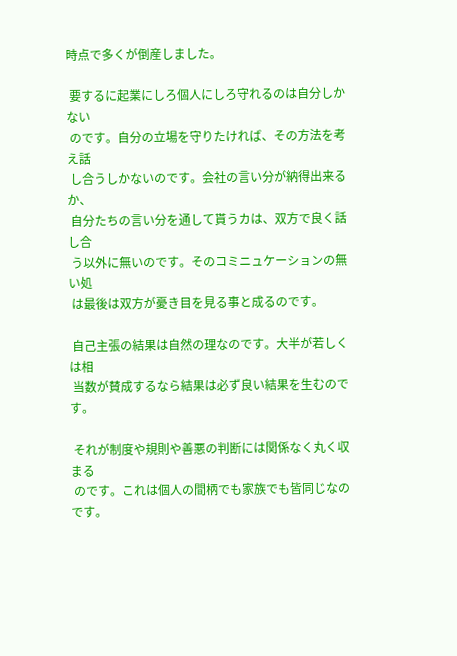時点で多くが倒産しました。

 要するに起業にしろ個人にしろ守れるのは自分しかない
 のです。自分の立場を守りたければ、その方法を考え話
 し合うしかないのです。会社の言い分が納得出来るか、
 自分たちの言い分を通して貰うカは、双方で良く話し合
 う以外に無いのです。そのコミニュケーションの無い処
 は最後は双方が憂き目を見る事と成るのです。

 自己主張の結果は自然の理なのです。大半が若しくは相
 当数が賛成するなら結果は必ず良い結果を生むのです。

 それが制度や規則や善悪の判断には関係なく丸く収まる
 のです。これは個人の間柄でも家族でも皆同じなのです。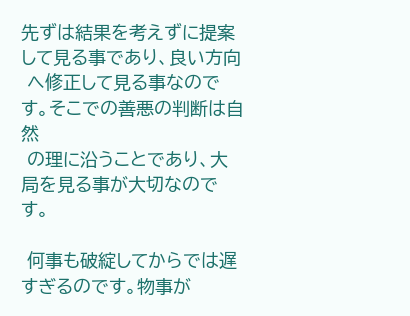先ずは結果を考えずに提案して見る事であり、良い方向
 へ修正して見る事なのです。そこでの善悪の判断は自然
 の理に沿うことであり、大局を見る事が大切なのです。

 何事も破綻してからでは遅すぎるのです。物事が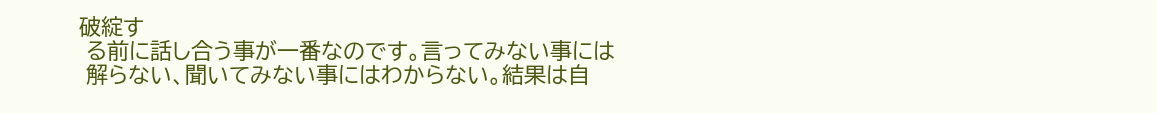破綻す
 る前に話し合う事が一番なのです。言ってみない事には
 解らない、聞いてみない事にはわからない。結果は自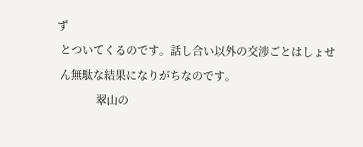ず
 とついてくるのです。話し合い以外の交渉ごとはしょせ
 ん無駄な結果になりがちなのです。
             翠山の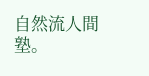自然流人間塾。